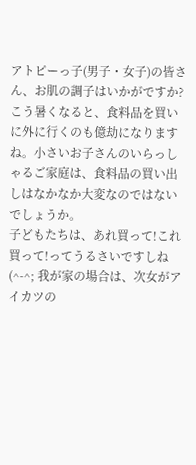アトピーっ子(男子・女子)の皆さん、お肌の調子はいかがですか?
こう暑くなると、食料品を買いに外に行くのも億劫になりますね。小さいお子さんのいらっしゃるご家庭は、食料品の買い出しはなかなか大変なのではないでしょうか。
子どもたちは、あれ買って!これ買って!ってうるさいですしね(^-^; 我が家の場合は、次女がアイカツの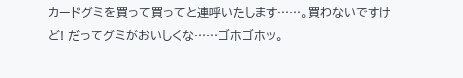カードグミを買って買ってと連呼いたします……。買わないですけど! だってグミがおいしくな……ゴホゴホッ。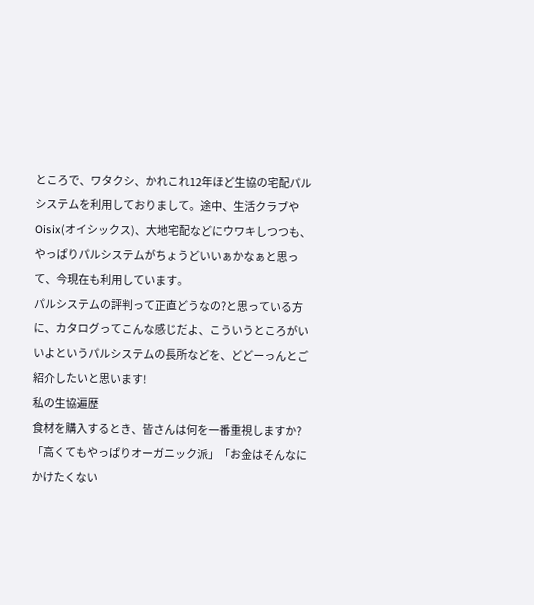ところで、ワタクシ、かれこれ12年ほど生協の宅配パルシステムを利用しておりまして。途中、生活クラブやOisix(オイシックス)、大地宅配などにウワキしつつも、やっぱりパルシステムがちょうどいいぁかなぁと思って、今現在も利用しています。
パルシステムの評判って正直どうなの?と思っている方に、カタログってこんな感じだよ、こういうところがいいよというパルシステムの長所などを、どどーっんとご紹介したいと思います!
私の生協遍歴
食材を購入するとき、皆さんは何を一番重視しますか?
「高くてもやっぱりオーガニック派」「お金はそんなにかけたくない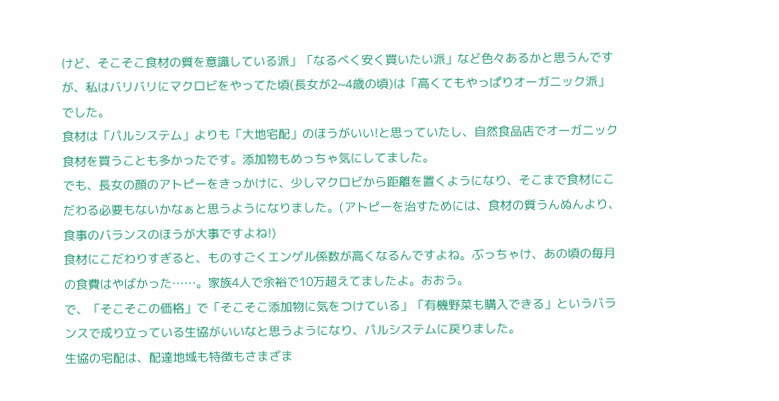けど、そこそこ食材の質を意識している派」「なるべく安く買いたい派」など色々あるかと思うんですが、私はバリバリにマクロビをやってた頃(長女が2~4歳の頃)は「高くてもやっぱりオーガニック派」でした。
食材は「パルシステム」よりも「大地宅配」のほうがいい!と思っていたし、自然食品店でオーガニック食材を買うことも多かったです。添加物もめっちゃ気にしてました。
でも、長女の顔のアトピーをきっかけに、少しマクロビから距離を置くようになり、そこまで食材にこだわる必要もないかなぁと思うようになりました。(アトピーを治すためには、食材の質うんぬんより、食事のバランスのほうが大事ですよね!)
食材にこだわりすぎると、ものすごくエンゲル係数が高くなるんですよね。ぶっちゃけ、あの頃の毎月の食費はやばかった……。家族4人で余裕で10万超えてましたよ。おおう。
で、「そこそこの価格」で「そこそこ添加物に気をつけている」「有機野菜も購入できる」というバランスで成り立っている生協がいいなと思うようになり、パルシステムに戻りました。
生協の宅配は、配達地域も特徴もさまざま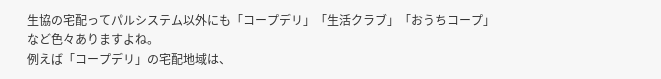生協の宅配ってパルシステム以外にも「コープデリ」「生活クラブ」「おうちコープ」など色々ありますよね。
例えば「コープデリ」の宅配地域は、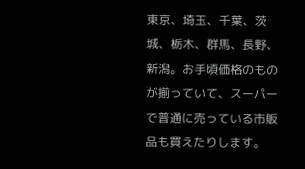東京、埼玉、千葉、茨城、栃木、群馬、長野、新潟。お手頃価格のものが揃っていて、スーパーで普通に売っている市販品も買えたりします。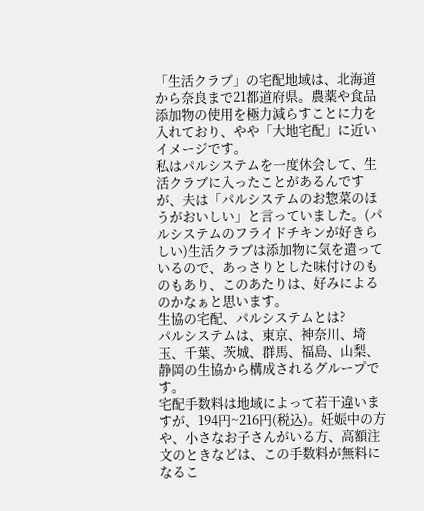「生活クラブ」の宅配地域は、北海道から奈良まで21都道府県。農薬や食品添加物の使用を極力減らすことに力を入れており、やや「大地宅配」に近いイメージです。
私はパルシステムを一度休会して、生活クラブに入ったことがあるんですが、夫は「パルシステムのお惣菜のほうがおいしい」と言っていました。(パルシステムのフライドチキンが好きらしい)生活クラブは添加物に気を遣っているので、あっさりとした味付けのものもあり、このあたりは、好みによるのかなぁと思います。
生協の宅配、パルシステムとは?
パルシステムは、東京、神奈川、埼玉、千葉、茨城、群馬、福島、山梨、静岡の生協から構成されるグループです。
宅配手数料は地域によって若干違いますが、194円~216円(税込)。妊娠中の方や、小さなお子さんがいる方、高額注文のときなどは、この手数料が無料になるこ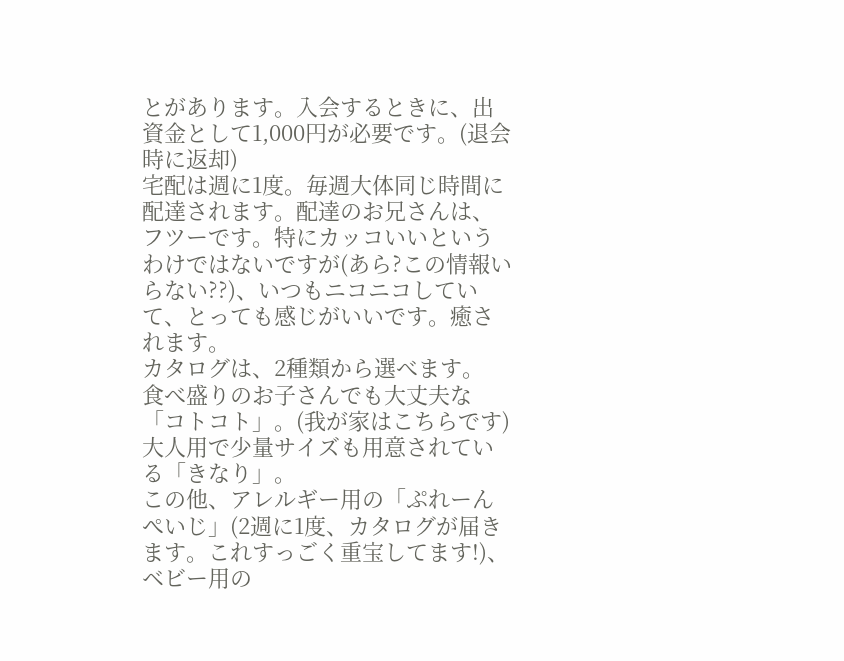とがあります。入会するときに、出資金として1,000円が必要です。(退会時に返却)
宅配は週に1度。毎週大体同じ時間に配達されます。配達のお兄さんは、フツーです。特にカッコいいというわけではないですが(あら?この情報いらない??)、いつもニコニコしていて、とっても感じがいいです。癒されます。
カタログは、2種類から選べます。
食べ盛りのお子さんでも大丈夫な「コトコト」。(我が家はこちらです)
大人用で少量サイズも用意されている「きなり」。
この他、アレルギー用の「ぷれーんぺいじ」(2週に1度、カタログが届きます。これすっごく重宝してます!)、ベビー用の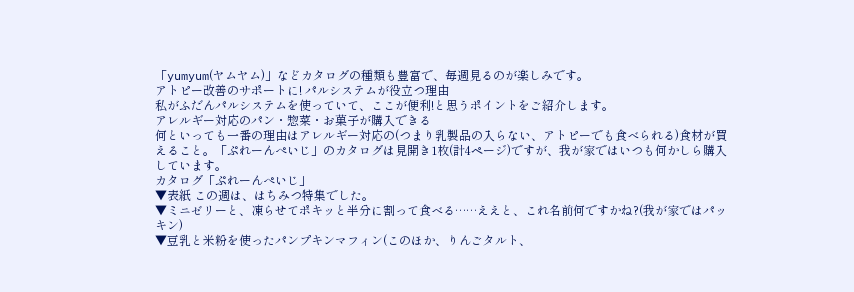「yumyum(ヤムヤム)」などカタログの種類も豊富で、毎週見るのが楽しみです。
アトピー改善のサポートに! パルシステムが役立つ理由
私がふだんパルシステムを使っていて、ここが便利!と思うポイントをご紹介します。
アレルギー対応のパン・惣菜・お菓子が購入できる
何といっても一番の理由はアレルギー対応の(つまり乳製品の入らない、アトピーでも食べられる)食材が買えること。「ぷれーんぺいじ」のカタログは見開き1枚(計4ページ)ですが、我が家ではいつも何かしら購入しています。
カタログ「ぷれーんぺいじ」
▼表紙 この週は、はちみつ特集でした。
▼ミニゼリーと、凍らせてポキッと半分に割って食べる……ええと、これ名前何ですかね?(我が家ではパッキン)
▼豆乳と米粉を使ったパンプキンマフィン(このほか、りんごタルト、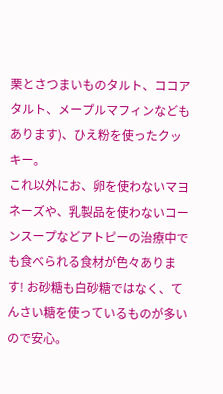栗とさつまいものタルト、ココアタルト、メープルマフィンなどもあります)、ひえ粉を使ったクッキー。
これ以外にお、卵を使わないマヨネーズや、乳製品を使わないコーンスープなどアトピーの治療中でも食べられる食材が色々あります! お砂糖も白砂糖ではなく、てんさい糖を使っているものが多いので安心。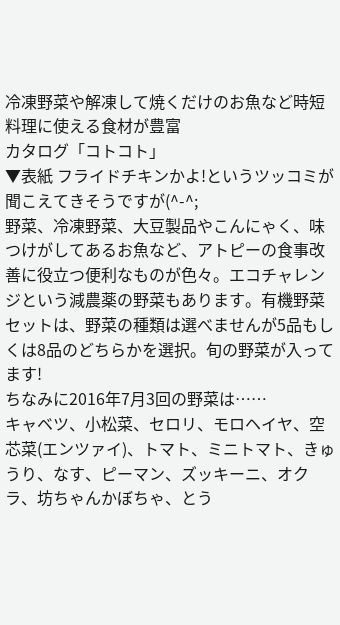冷凍野菜や解凍して焼くだけのお魚など時短料理に使える食材が豊富
カタログ「コトコト」
▼表紙 フライドチキンかよ!というツッコミが聞こえてきそうですが(^-^;
野菜、冷凍野菜、大豆製品やこんにゃく、味つけがしてあるお魚など、アトピーの食事改善に役立つ便利なものが色々。エコチャレンジという減農薬の野菜もあります。有機野菜セットは、野菜の種類は選べませんが5品もしくは8品のどちらかを選択。旬の野菜が入ってます!
ちなみに2016年7月3回の野菜は……
キャベツ、小松菜、セロリ、モロヘイヤ、空芯菜(エンツァイ)、トマト、ミニトマト、きゅうり、なす、ピーマン、ズッキーニ、オクラ、坊ちゃんかぼちゃ、とう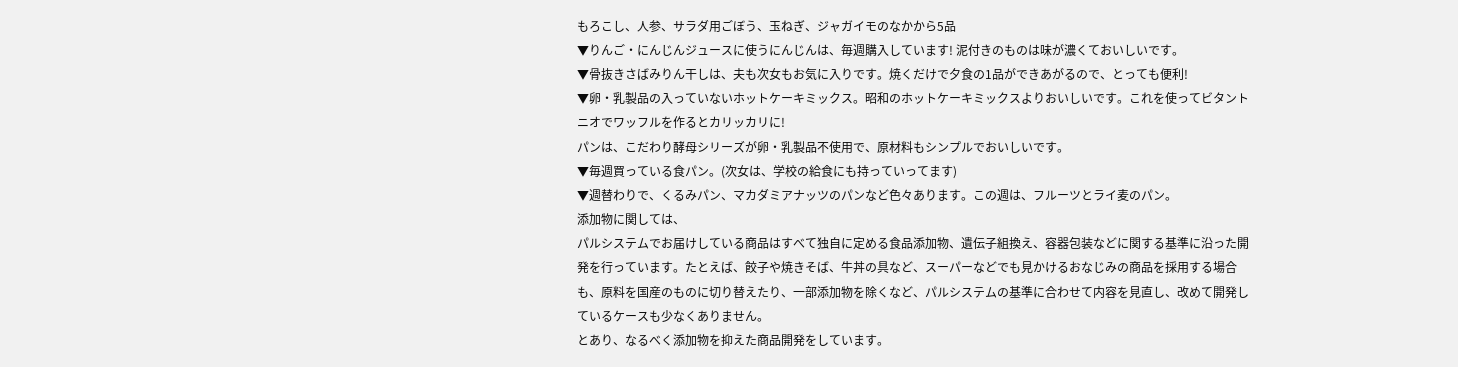もろこし、人参、サラダ用ごぼう、玉ねぎ、ジャガイモのなかから5品
▼りんご・にんじんジュースに使うにんじんは、毎週購入しています! 泥付きのものは味が濃くておいしいです。
▼骨抜きさばみりん干しは、夫も次女もお気に入りです。焼くだけで夕食の1品ができあがるので、とっても便利!
▼卵・乳製品の入っていないホットケーキミックス。昭和のホットケーキミックスよりおいしいです。これを使ってビタントニオでワッフルを作るとカリッカリに!
パンは、こだわり酵母シリーズが卵・乳製品不使用で、原材料もシンプルでおいしいです。
▼毎週買っている食パン。(次女は、学校の給食にも持っていってます)
▼週替わりで、くるみパン、マカダミアナッツのパンなど色々あります。この週は、フルーツとライ麦のパン。
添加物に関しては、
パルシステムでお届けしている商品はすべて独自に定める食品添加物、遺伝子組換え、容器包装などに関する基準に沿った開発を行っています。たとえば、餃子や焼きそば、牛丼の具など、スーパーなどでも見かけるおなじみの商品を採用する場合も、原料を国産のものに切り替えたり、一部添加物を除くなど、パルシステムの基準に合わせて内容を見直し、改めて開発しているケースも少なくありません。
とあり、なるべく添加物を抑えた商品開発をしています。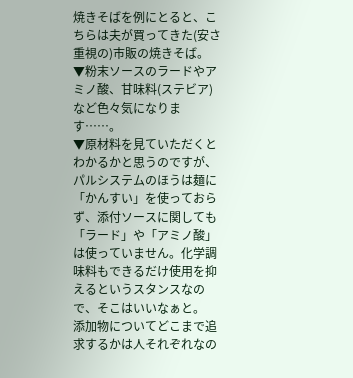焼きそばを例にとると、こちらは夫が買ってきた(安さ重視の)市販の焼きそば。
▼粉末ソースのラードやアミノ酸、甘味料(ステビア)など色々気になります……。
▼原材料を見ていただくとわかるかと思うのですが、パルシステムのほうは麺に「かんすい」を使っておらず、添付ソースに関しても「ラード」や「アミノ酸」は使っていません。化学調味料もできるだけ使用を抑えるというスタンスなので、そこはいいなぁと。
添加物についてどこまで追求するかは人それぞれなの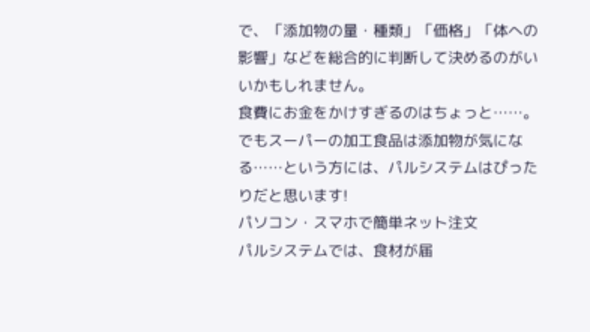で、「添加物の量・種類」「価格」「体への影響」などを総合的に判断して決めるのがいいかもしれません。
食費にお金をかけすぎるのはちょっと……。でもスーパーの加工食品は添加物が気になる……という方には、パルシステムはぴったりだと思います!
パソコン・スマホで簡単ネット注文
パルシステムでは、食材が届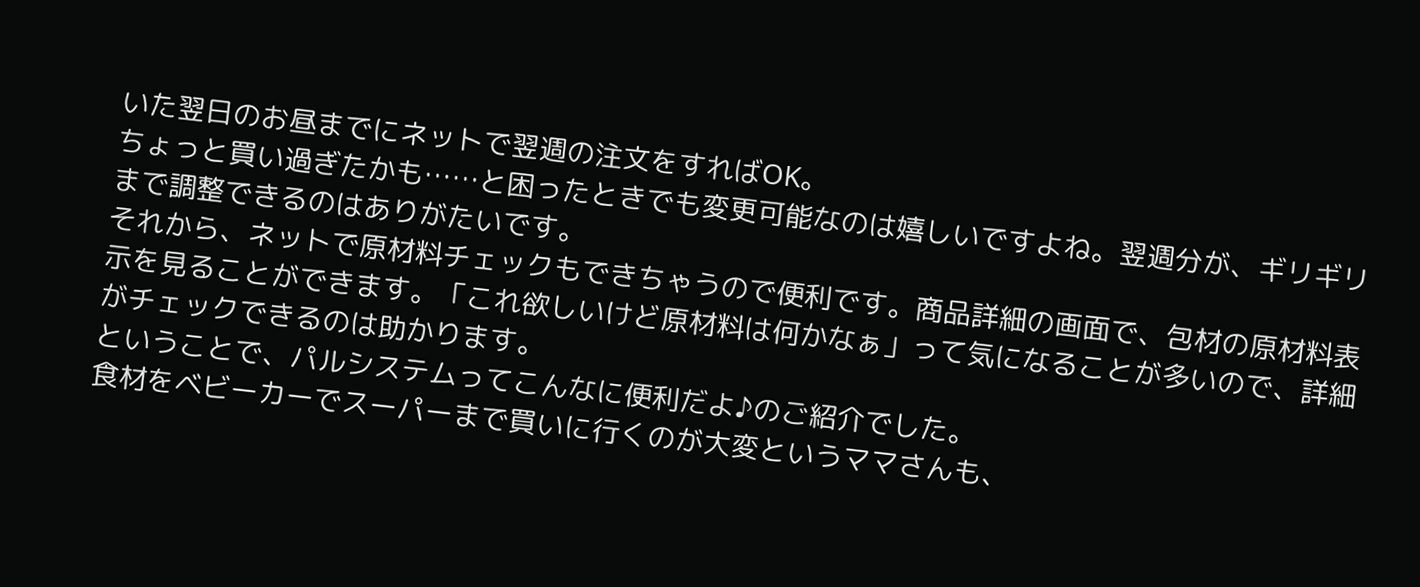いた翌日のお昼までにネットで翌週の注文をすればOK。
ちょっと買い過ぎたかも……と困ったときでも変更可能なのは嬉しいですよね。翌週分が、ギリギリまで調整できるのはありがたいです。
それから、ネットで原材料チェックもできちゃうので便利です。商品詳細の画面で、包材の原材料表示を見ることができます。「これ欲しいけど原材料は何かなぁ」って気になることが多いので、詳細がチェックできるのは助かります。
ということで、パルシステムってこんなに便利だよ♪のご紹介でした。
食材をベビーカーでスーパーまで買いに行くのが大変というママさんも、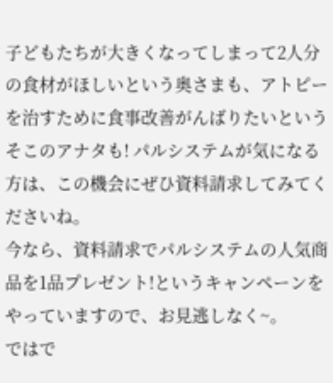子どもたちが大きくなってしまって2人分の食材がほしいという奥さまも、アトピーを治すために食事改善がんばりたいというそこのアナタも! パルシステムが気になる方は、この機会にぜひ資料請求してみてくださいね。
今なら、資料請求でパルシステムの人気商品を1品プレゼント!というキャンペーンをやっていますので、お見逃しなく~。
ではで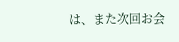は、また次回お会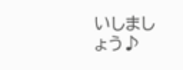いしましょう♪